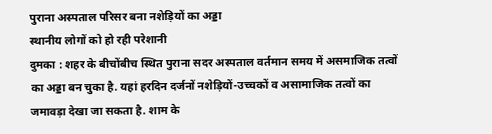पुराना अस्पताल परिसर बना नशेड़ियों का अड्डा
स्थानीय लोगों को हो रही परेशानी
दुमका : शहर के बीचोंबीच स्थित पुराना सदर अस्पताल वर्तमान समय में असमाजिक तत्वों का अड्डा बन चुका है. यहां हरदिन दर्जनों नशेड़ियों-उच्चकों व असामाजिक तत्वों का जमावड़ा देखा जा सकता है. शाम के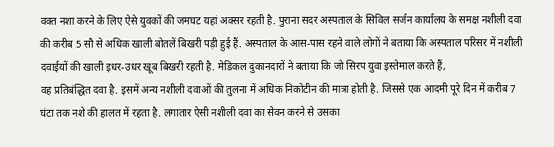वक्त नशा करने के लिए ऐसे युवकों की जमघट यहां अक्सर रहती है. पुराना सदर अस्पताल के सिविल सर्जन कार्यालय के समक्ष नशीली दवा की करीब 5 सौ से अधिक खाली बोतलें बिखरी पड़ी हुई हैं. अस्पताल के आस-पास रहने वाले लोगों ने बताया कि अस्पताल परिसर में नशीली दवाईयों की खाली इधर-उधर खूब बिखरी रहती है. मेडिकल दुकानदारों ने बताया कि जो सिरप युवा इस्तेमाल करते हैं,
वह प्रतिबंद्धित दवा है. इसमें अन्य नशीली दवाओं की तुलना में अधिक निकोटीन की मात्रा होती है. जिससे एक आदमी पूरे दिन में करीब 7 घंटा तक नशे की हालत में रहता है. लगातार ऐसी नशीली दवा का सेवन करने से उसका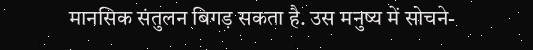मानसिक संतुलन बिगड़ सकता है. उस मनुष्य में सोचने-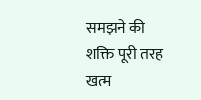समझने की शक्ति पूरी तरह खत्म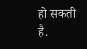हो सकती है.